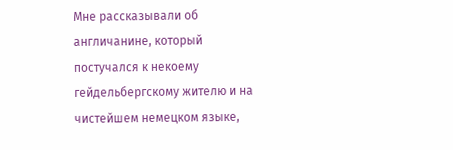Мне рассказывали об англичанине, который постучался к некоему гейдельбергскому жителю и на чистейшем немецком языке,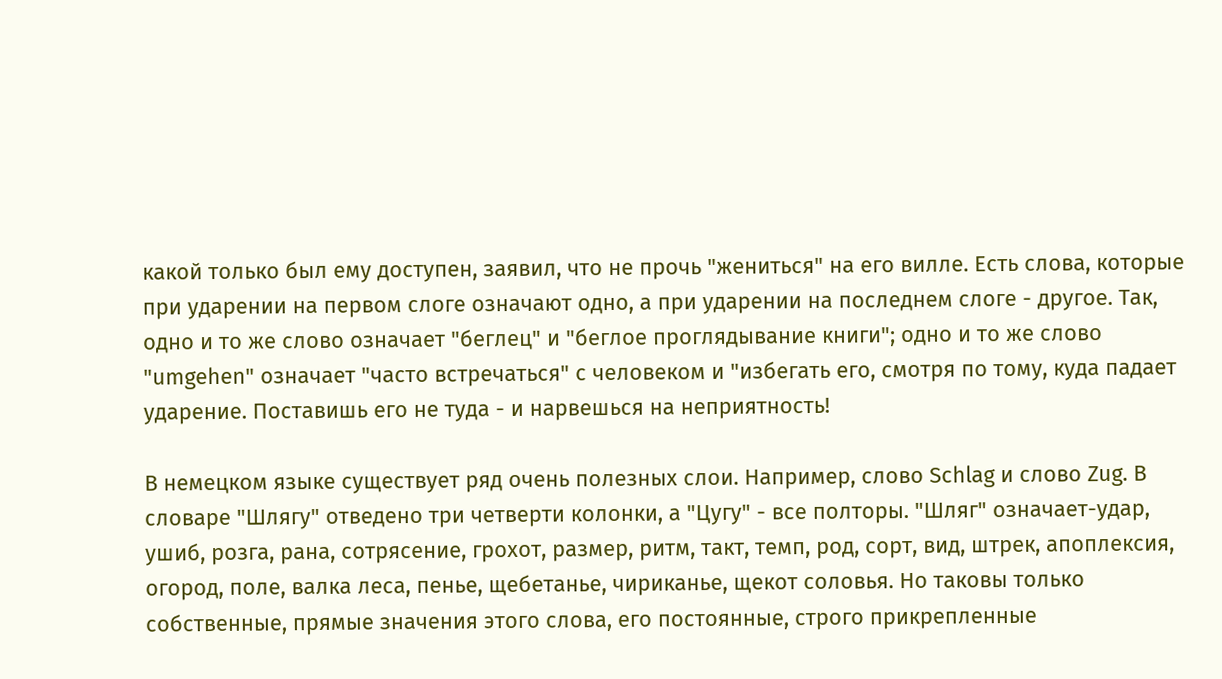какой только был ему доступен, заявил, что не прочь "жениться" на его вилле. Есть слова, которые при ударении на первом слоге означают одно, а при ударении на последнем слоге - другое. Так, одно и то же слово означает "беглец" и "беглое проглядывание книги"; одно и то же слово "umgehen" означает "часто встречаться" с человеком и "избегать его, смотря по тому, куда падает ударение. Поставишь его не туда - и нарвешься на неприятность!

В немецком языке существует ряд очень полезных слои. Например, слово Schlag и слово Zug. В словаре "Шлягу" отведено три четверти колонки, а "Цугу" - все полторы. "Шляг" означает-удар, ушиб, розга, рана, сотрясение, грохот, размер, ритм, такт, темп, род, сорт, вид, штрек, апоплексия, огород, поле, валка леса, пенье, щебетанье, чириканье, щекот соловья. Но таковы только собственные, прямые значения этого слова, его постоянные, строго прикрепленные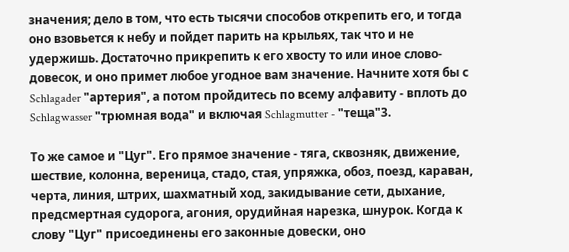значения; дело в том, что есть тысячи способов открепить его, и тогда оно взовьется к небу и пойдет парить на крыльях, так что и не удержишь. Достаточно прикрепить к его хвосту то или иное слово-довесок, и оно примет любое угодное вам значение. Начните хотя бы с Schlagader "артерия", а потом пройдитесь по всему алфавиту - вплоть до Schlagwasser "трюмная вода" и включая Schlagmutter - "теща"3.

То же самое и "Цуг". Его прямое значение - тяга, сквозняк, движение, шествие, колонна, вереница, стадо, стая, упряжка, обоз, поезд, караван, черта, линия, штрих, шахматный ход, закидывание сети, дыхание, предсмертная судорога, агония, орудийная нарезка, шнурок. Когда к слову "Цуг" присоединены его законные довески, оно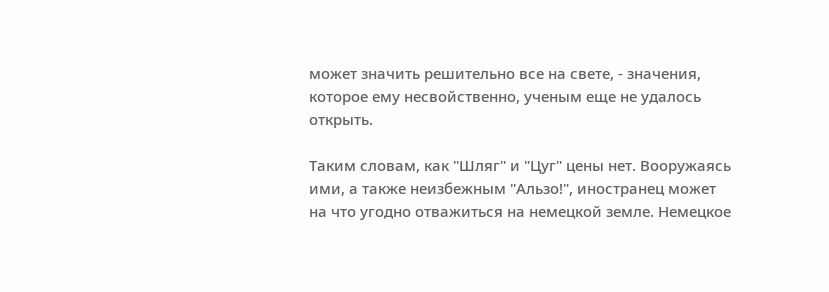может значить решительно все на свете, - значения, которое ему несвойственно, ученым еще не удалось открыть.

Таким словам, как "Шляг" и "Цуг" цены нет. Вооружаясь ими, а также неизбежным "Альзо!", иностранец может на что угодно отважиться на немецкой земле. Немецкое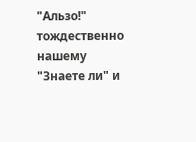"Альзо!" тождественно нашему "Знаете ли" и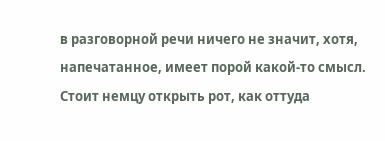в разговорной речи ничего не значит, хотя, напечатанное, имеет порой какой-то смысл. Стоит немцу открыть рот, как оттуда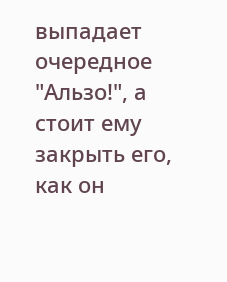выпадает очередное "Альзо!", а стоит ему закрыть его, как он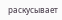раскусывает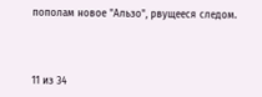пополам новое "Альзо", рвущееся следом.



11 из 34